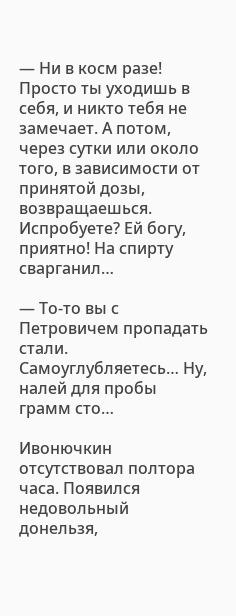— Ни в косм разе! Просто ты уходишь в себя, и никто тебя не замечает. А потом, через сутки или около того, в зависимости от принятой дозы, возвращаешься. Испробуете? Ей богу, приятно! На спирту сварганил…

— То-то вы с Петровичем пропадать стали. Самоуглубляетесь… Ну, налей для пробы грамм сто…

Ивонючкин отсутствовал полтора часа. Появился недовольный донельзя,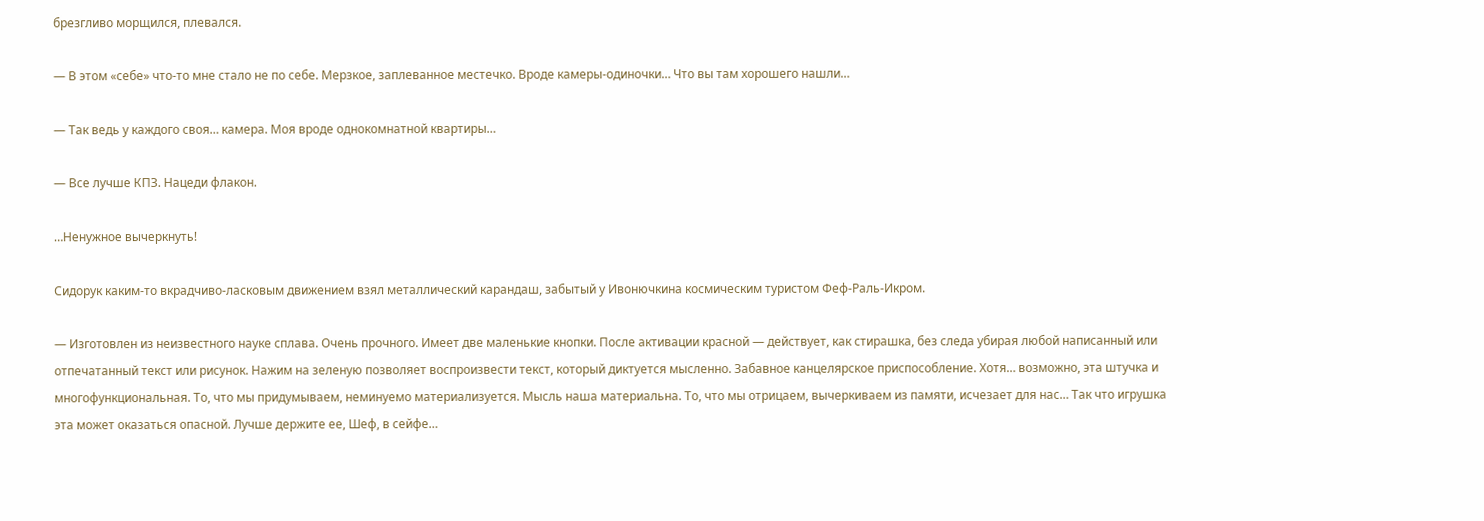брезгливо морщился, плевался.

— В этом «себе» что-то мне стало не по себе. Мерзкое, заплеванное местечко. Вроде камеры-одиночки… Что вы там хорошего нашли…

— Так ведь у каждого своя… камера. Моя вроде однокомнатной квартиры…

— Все лучше КПЗ. Нацеди флакон.

…Ненужное вычеркнуть!

Сидорук каким-то вкрадчиво-ласковым движением взял металлический карандаш, забытый у Ивонючкина космическим туристом Феф-Раль-Икром.

— Изготовлен из неизвестного науке сплава. Очень прочного. Имеет две маленькие кнопки. После активации красной — действует, как стирашка, без следа убирая любой написанный или отпечатанный текст или рисунок. Нажим на зеленую позволяет воспроизвести текст, который диктуется мысленно. Забавное канцелярское приспособление. Хотя… возможно, эта штучка и многофункциональная. То, что мы придумываем, неминуемо материализуется. Мысль наша материальна. То, что мы отрицаем, вычеркиваем из памяти, исчезает для нас… Так что игрушка эта может оказаться опасной. Лучше держите ее, Шеф, в сейфе…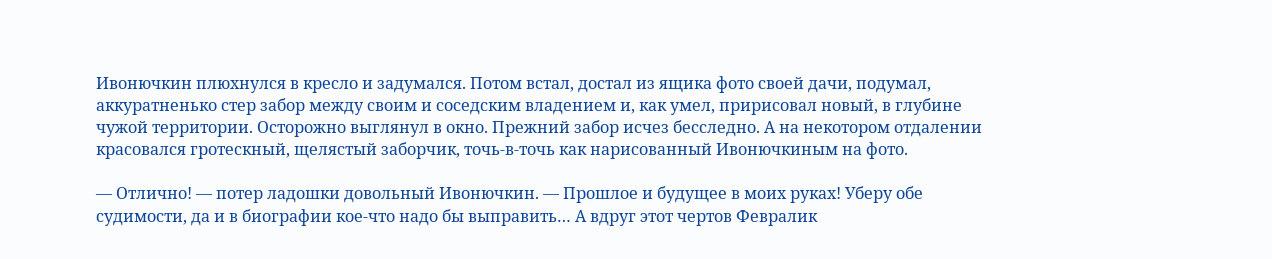Ивонючкин плюхнулся в кресло и задумался. Потом встал, достал из ящика фото своей дачи, подумал, аккуратненько стер забор между своим и соседским владением и, как умел, пририсовал новый, в глубине чужой территории. Осторожно выглянул в окно. Прежний забор исчез бесследно. А на некотором отдалении красовался гротескный, щелястый заборчик, точь-в-точь как нарисованный Ивонючкиным на фото.

— Отлично! — потер ладошки довольный Ивонючкин. — Прошлое и будущее в моих руках! Уберу обе судимости, да и в биографии кое-что надо бы выправить… А вдруг этот чертов Февралик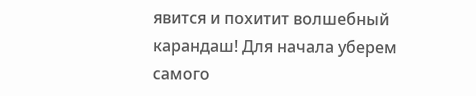явится и похитит волшебный карандаш! Для начала уберем самого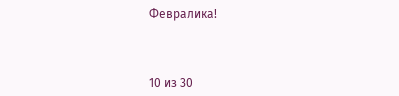Февралика!



10 из 30